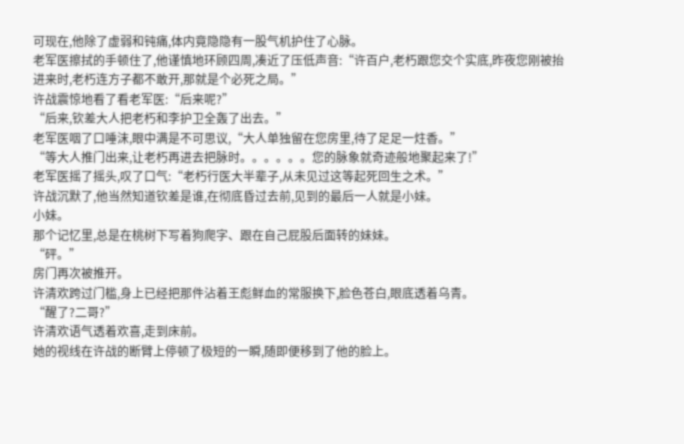可现在,他除了虚弱和钝痛,体内竟隐隐有一股气机护住了心脉。
老军医擦拭的手顿住了,他谨慎地环顾四周,凑近了压低声音:“许百户,老朽跟您交个实底,昨夜您刚被抬进来时,老朽连方子都不敢开,那就是个必死之局。”
许战震惊地看了看老军医:“后来呢?”
“后来,钦差大人把老朽和李护卫全轰了出去。”
老军医咽了口唾沫,眼中满是不可思议,“大人单独留在您房里,待了足足一炷香。”
“等大人推门出来,让老朽再进去把脉时。。。。。。您的脉象就奇迹般地聚起来了!”
老军医摇了摇头,叹了口气:“老朽行医大半辈子,从未见过这等起死回生之术。”
许战沉默了,他当然知道钦差是谁,在彻底昏过去前,见到的最后一人就是小妹。
小妹。
那个记忆里,总是在桃树下写着狗爬字、跟在自己屁股后面转的妹妹。
“砰。”
房门再次被推开。
许清欢跨过门槛,身上已经把那件沾着王彪鲜血的常服换下,脸色苍白,眼底透着乌青。
“醒了?二哥?”
许清欢语气透着欢喜,走到床前。
她的视线在许战的断臂上停顿了极短的一瞬,随即便移到了他的脸上。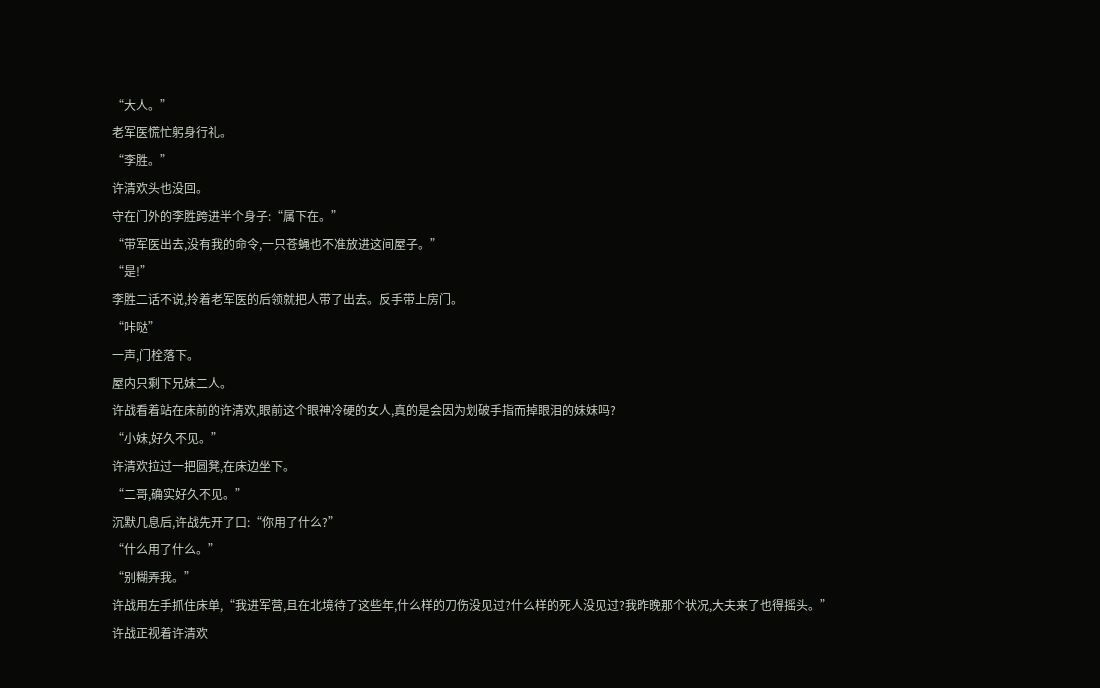“大人。”
老军医慌忙躬身行礼。
“李胜。”
许清欢头也没回。
守在门外的李胜跨进半个身子:“属下在。”
“带军医出去,没有我的命令,一只苍蝇也不准放进这间屋子。”
“是!”
李胜二话不说,拎着老军医的后领就把人带了出去。反手带上房门。
“咔哒”
一声,门栓落下。
屋内只剩下兄妹二人。
许战看着站在床前的许清欢,眼前这个眼神冷硬的女人,真的是会因为划破手指而掉眼泪的妹妹吗?
“小妹,好久不见。”
许清欢拉过一把圆凳,在床边坐下。
“二哥,确实好久不见。”
沉默几息后,许战先开了口:“你用了什么?”
“什么用了什么。”
“别糊弄我。”
许战用左手抓住床单,“我进军营,且在北境待了这些年,什么样的刀伤没见过?什么样的死人没见过?我昨晚那个状况,大夫来了也得摇头。”
许战正视着许清欢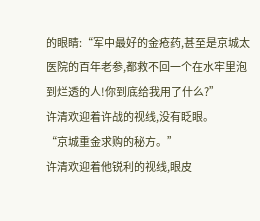的眼睛:“军中最好的金疮药,甚至是京城太医院的百年老参,都救不回一个在水牢里泡到烂透的人!你到底给我用了什么?”
许清欢迎着许战的视线,没有眨眼。
“京城重金求购的秘方。”
许清欢迎着他锐利的视线,眼皮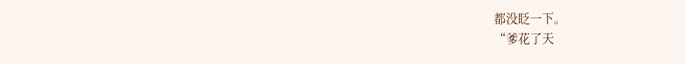都没眨一下。
“爹花了天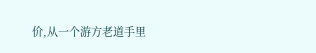价,从一个游方老道手里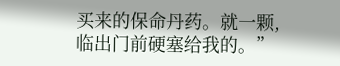买来的保命丹药。就一颗,临出门前硬塞给我的。”